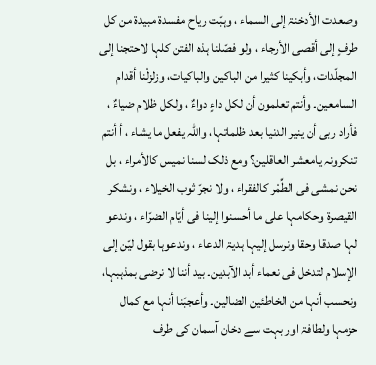وصعدت الأدخنۃ إلی السماء ، وہبّت ریاح مفسدۃ مبیدۃ من کل طرفٍ إلی أقصی الأرجاء ، ولو فصّلنا ہذہ الفتن کلہا لاحتجنا إلی المجلّدات، وأبکینا کثیرا من الباکین والباکیات، وزلزلْنا أقدام السامعین۔ وأنتم تعلمون أن لکل داءٍ دواءٌ ، ولکل ظلام ضیاءٌ ، فأراد ربی أن ینیر الدنیا بعد ظلماتہا، واللّٰہ یفعل ما یشاء ، أ أنتم تنکرونہ یامعشر العاقلین؟ ومع ذلک لسنا نمیس کالأمراء ، بل نحن نمشی فی الطِّمْر کالفقراء ، ولا نجرّ ثوب الخیلاء ، ونشکر القیصرۃ وحکامہا علی ما أحسنوا إلینا فی أیّام الضرّاء ، وندعو لہا صدقا وحقا ونرسل إلیہا ہدیۃ الدعاء ، وندعوہا بقول لیّن إلی الإسلام لتدخل فی نعماء أبد الآبدین۔ بید أننا لا نرضی بمذہبہا، ونحسب أنہا من الخاطئین الضالین۔ وأعجبَنا أنہا مع کمال حزمہا ولطافۃ اور بہت سے دخان آسمان کی طرف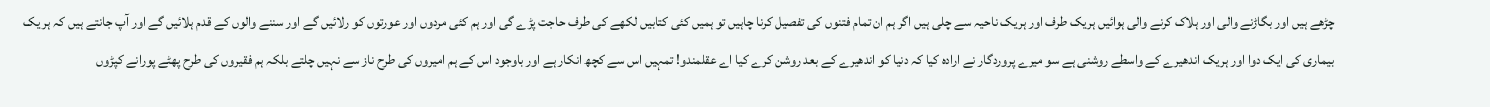چڑھے ہیں اور بگاڑنے والی اور ہلاک کرنے والی ہوائیں ہریک طرف اور ہریک ناحیہ سے چلی ہیں اگر ہم ان تمام فتنوں کی تفصیل کرنا چاہیں تو ہمیں کئی کتابیں لکھے کی طرف حاجت پڑے گی اور ہم کئی مردوں اور عورتوں کو رلائیں گے اور سننے والوں کے قدم ہلائیں گے اور آپ جانتے ہیں کہ ہر یک بیماری کی ایک دوا اور ہریک اندھیرے کے واسطے روشنی ہے سو میرے پروردگار نے ارادہ کیا کہ دنیا کو اندھیرے کے بعد روشن کرے کیا اے عقلمندو! تمہیں اس سے کچھ انکار ہے اور باوجود اس کے ہم امیروں کی طرح ناز سے نہیں چلتے بلکہ ہم فقیروں کی طرح پھٹے پورانے کپڑوں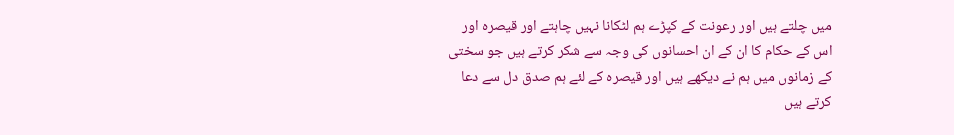میں چلتے ہیں اور رعونت کے کپڑے ہم لٹکانا نہیں چاہتے اور قیصرہ اور اس کے حکام کا ان کے ان احسانوں کی وجہ سے شکر کرتے ہیں جو سختی کے زمانوں میں ہم نے دیکھے ہیں اور قیصرہ کے لئے ہم صدق دل سے دعا کرتے ہیں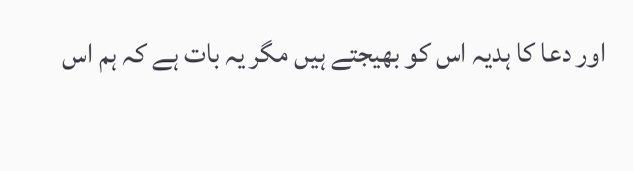اور دعا کا ہدیہ اس کو بھیجتے ہیں مگر یہ بات ہے کہ ہم اس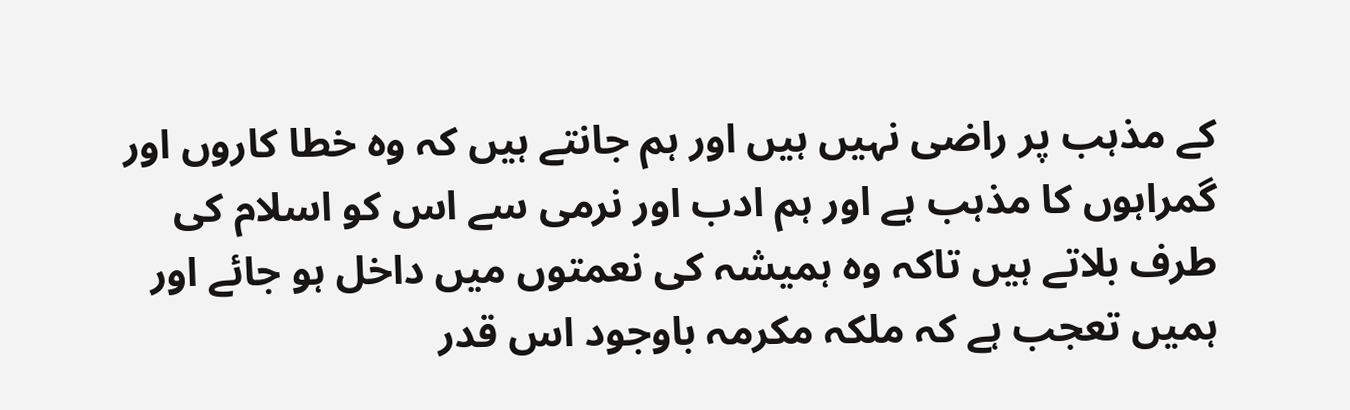کے مذہب پر راضی نہیں ہیں اور ہم جانتے ہیں کہ وہ خطا کاروں اور گمراہوں کا مذہب ہے اور ہم ادب اور نرمی سے اس کو اسلام کی طرف بلاتے ہیں تاکہ وہ ہمیشہ کی نعمتوں میں داخل ہو جائے اور ہمیں تعجب ہے کہ ملکہ مکرمہ باوجود اس قدر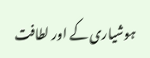ہوشیاری کے اور لطافت